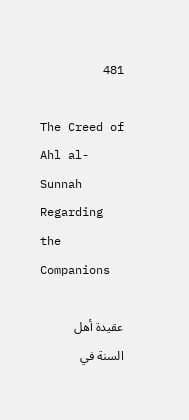481

The Creed of Ahl al-Sunnah Regarding the Companions

عقيدة أهل السنة في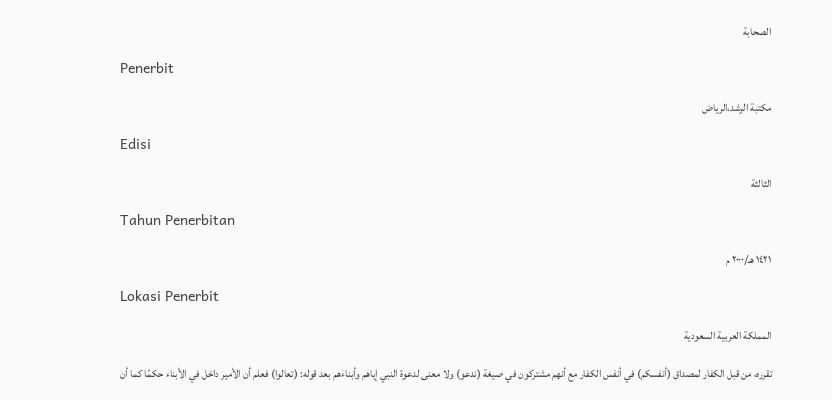الصحابة

Penerbit

مكتبة الرشد،الرياض

Edisi

الثالثة

Tahun Penerbitan

١٤٢١ هـ/٢٠٠٠ م

Lokasi Penerbit

المملكة العربية السعودية

تقرره، من قبل الكفار لمصداق (أنفسكم) في أنفس الكفار مع أنهم مشتركون في صيغة (ندعو) ولا معنى لدعوة النبي إياهم وأبناءهم بعد قوله: (تعالوا) فعلم أن الأمير داخل في الأبناء حكمًا كما أن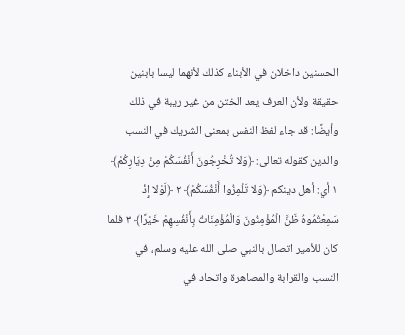الحسنين داخلان في الأبناء كذلك لأنهما ليسا بابنين حقيقة ولأن العرف يعد الختن من غير ريبة في ذلك وأيضًا: قد جاء لفظ النفس بمعنى الشريك في النسب والدين كقوله تعالى: ﴿وَلا تُخْرِجُونَ أَنْفُسَكُمْ مِنْ دِيَارِكُمْ﴾ ١ أي: أهل دينكم ﴿وَلا تَلْمِزُوا أَنْفُسَكُمْ﴾ ٢ ﴿لَوْلا إِذْ سَمِعْتُمُوهُ ظَنَّ الْمُؤْمِنُونَ وَالْمُؤْمِنَاتُ بِأَنْفُسِهِمْ خَيْرًا﴾ ٣ فلما كان للأمير اتصال بالنبي صلى الله عليه وسلم، في النسب والقرابة والمصاهرة واتحاد في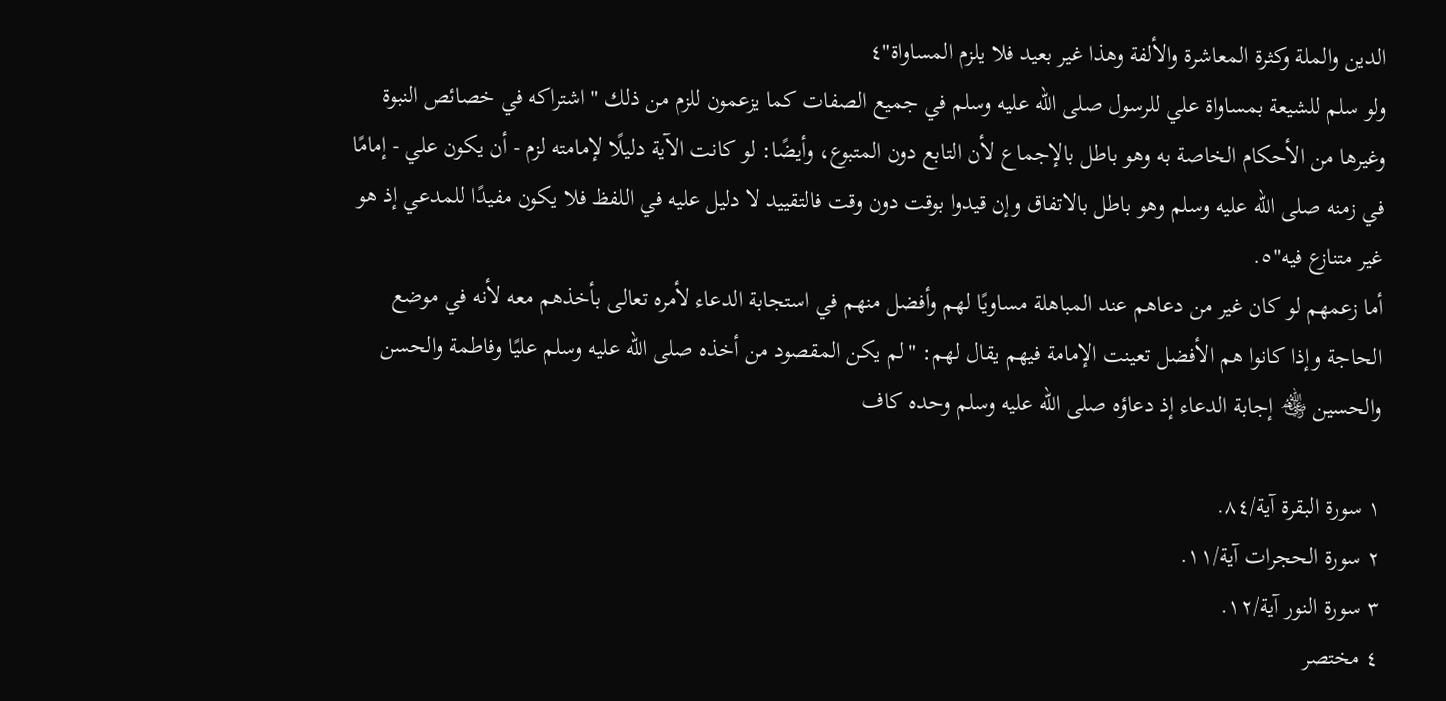الدين والملة وكثرة المعاشرة والألفة وهذا غير بعيد فلا يلزم المساواة"٤
ولو سلم للشيعة بمساواة علي للرسول صلى الله عليه وسلم في جميع الصفات كما يزعمون للزم من ذلك "اشتراكه في خصائص النبوة وغيرها من الأحكام الخاصة به وهو باطل بالإجماع لأن التابع دون المتبوع، وأيضًا: لو كانت الآية دليلًا لإمامته لزم - أن يكون علي - إمامًا في زمنه صلى الله عليه وسلم وهو باطل بالاتفاق وإن قيدوا بوقت دون وقت فالتقييد لا دليل عليه في اللفظ فلا يكون مفيدًا للمدعي إذ هو غير متنازع فيه"٥.
أما زعمهم لو كان غير من دعاهم عند المباهلة مساويًا لهم وأفضل منهم في استجابة الدعاء لأمره تعالى بأخذهم معه لأنه في موضع الحاجة وإذا كانوا هم الأفضل تعينت الإمامة فيهم يقال لهم: "لم يكن المقصود من أخذه صلى الله عليه وسلم عليًا وفاطمة والحسن والحسين ﵃ إجابة الدعاء إذ دعاؤه صلى الله عليه وسلم وحده كاف

١ سورة البقرة آية/٨٤.
٢ سورة الحجرات آية/١١.
٣ سورة النور آية/١٢.
٤ مختصر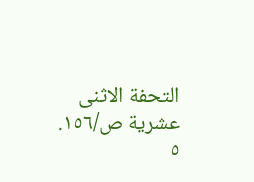التحفة الاثنى عشرية ص/١٥٦.
٥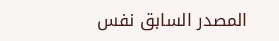المصدر السابق نفس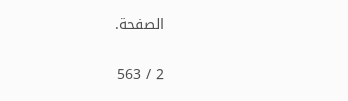الصفحة.

2 / 563